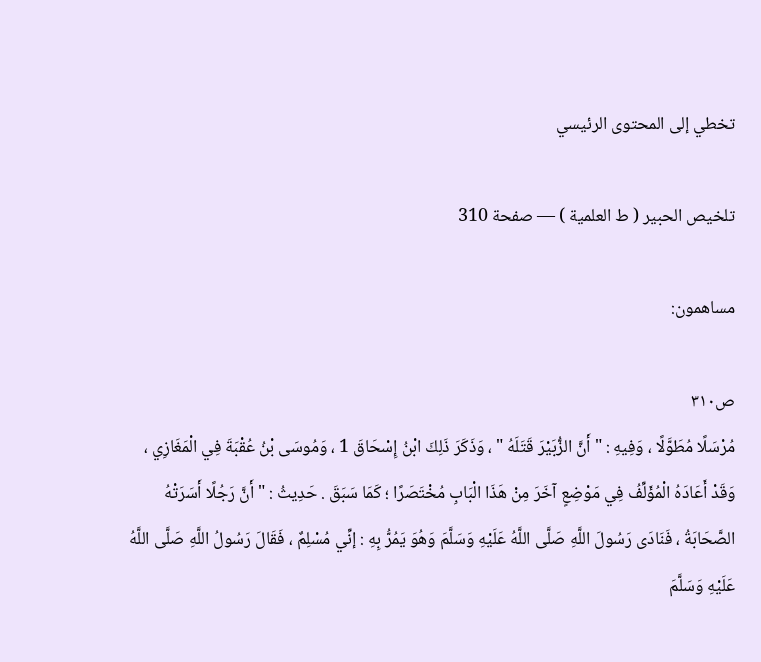تخطي إلى المحتوى الرئيسي

تلخيص الحبير ( ط العلمية ) — صفحة 310

مساهمون:

ص٣١٠
مُرْسَلًا مُطَوَّلًا ، وَفِيهِ : " أَنَّ الزُّبَيْرَ قَتَلَهُ " ، وَذَكَرَ ذَلِكَ ابْنُ إِسْحَاقَ 1 ، وَمُوسَى بْنُ عُقْبَةَ فِي الْمَغَازِي ، وَقَدْ أَعَادَهُ الْمُؤَلِّفُ فِي مَوْضِعٍ آخَرَ مِنْ هَذَا الْبَابِ مُخْتَصَرًا ؛ كَمَا سَبَقَ . حَدِيثُ : " أَنَّ رَجُلًا أَسَرَتْهُ الصَّحَابَةُ ، فَنَادَى رَسُولَ اللَّهِ صَلَّى اللَّهُ عَلَيْهِ وَسَلَّمَ وَهُوَ يَمُرُّ بِهِ : إنِّي مُسْلِمٌ ، فَقَالَ رَسُولُ اللَّهِ صَلَّى اللَّهُ عَلَيْهِ وَسَلَّمَ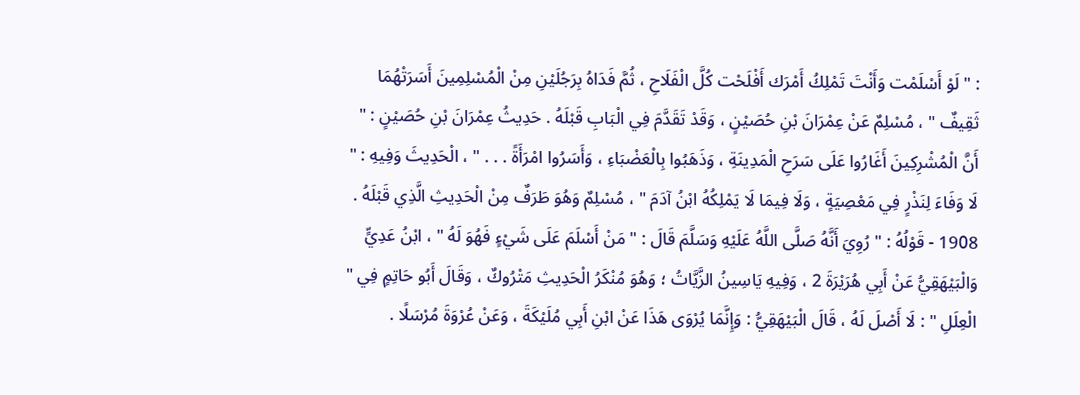: " لَوْ أَسْلَمْت وَأَنْتَ تَمْلِكُ أَمْرَك أَفْلَحْت كُلَّ الْفَلَاحِ ، ثُمَّ فَدَاهُ بِرَجُلَيْنِ مِنْ الْمُسْلِمِينَ أَسَرَتْهُمَا ثَقِيفٌ " ، مُسْلِمٌ عَنْ عِمْرَانَ بْنِ حُصَيْنٍ ، وَقَدْ تَقَدَّمَ فِي الْبَابِ قَبْلَهُ . حَدِيثُ عِمْرَانَ بْنِ حُصَيْنٍ : " أَنَّ الْمُشْرِكِينَ أَغَارُوا عَلَى سَرَحِ الْمَدِينَةِ ، وَذَهَبُوا بِالْعَضْبَاءِ ، وَأَسَرُوا امْرَأَةً . . . " ، الْحَدِيثَ وَفِيهِ : " لَا وَفَاءَ لِنَذْرٍ فِي مَعْصِيَةٍ ، وَلَا فِيمَا لَا يَمْلِكُهُ ابْنُ آدَمَ " ، مُسْلِمٌ وَهُوَ طَرَفٌ مِنْ الْحَدِيثِ الَّذِي قَبْلَهُ . 1908 - قَوْلُهُ : " رُوِيَ أَنَّهُ صَلَّى اللَّهُ عَلَيْهِ وَسَلَّمَ قَالَ : " مَنْ أَسْلَمَ عَلَى شَيْءٍ فَهُوَ لَهُ " ، ابْنُ عَدِيٍّ وَالْبَيْهَقِيُّ عَنْ أَبِي هُرَيْرَةَ 2 ، وَفِيهِ يَاسِينُ الزَّيَّاتُ ؛ وَهُوَ مُنْكَرُ الْحَدِيثِ مَتْرُوكٌ ، وَقَالَ أَبُو حَاتِمٍ فِي " الْعِلَلِ " : لَا أَصْلَ لَهُ ، قَالَ الْبَيْهَقِيُّ : وَإِنَّمَا يُرْوَى هَذَا عَنْ ابْنِ أَبِي مُلَيْكَةَ ، وَعَنْ عُرْوَةَ مُرْسَلًا .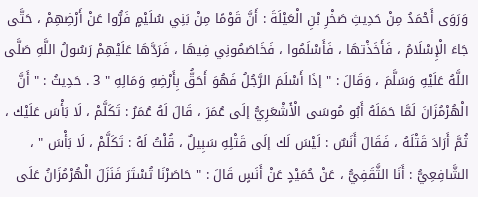وَرَوَى أَحْمَدُ مِنْ حَدِيثِ صَخْرِ بْنِ الْعَيْلَةَ : أَنَّ قَوْمًا مِنْ بَنِي سُلَيْمٍ فَرُّوا عَنْ أَرْضِهِمْ ، حَتَّى جَاءَ الْإِسْلَامُ ، فَأَخَذْتهَا ، فَأَسْلَمُوا ، فَخَاصَمُونِي فِيهَا ، فَرَدَّهَا عَلَيْهِمْ رَسُولُ اللَّهِ صَلَّى اللَّهُ عَلَيْهِ وَسَلَّمَ ، وَقَالَ : " إذَا أَسْلَمَ الرَّجُلُ فَهُوَ أَحَقُّ بِأَرْضِهِ وَمَالِهِ " 3 . حَدِيثُ : " أَنَّ الْهُرْمُزَانَ لَمَّا حَمَلَهُ أَبُو مُوسَى الْأَشْعَرِيُّ إلَى عُمَرَ ، قَالَ لَهُ عُمَرُ : تَكَلَّمْ ، لَا بَأْسَ عَلَيْك ، ثُمَّ أَرَادَ قَتْلَهُ ، فَقَالَ أَنَسٌ : لَيْسَ لَك إلَى قَتْلِهِ سَبِيلٌ ، قُلْتُ لَهُ : تَكَلَّمْ ، لَا بَأْسَ " ، الشَّافِعِيُّ : أَنَا الثَّقَفِيُّ ، عَنْ حُمَيْدٍ عَنْ أَنَسٍ قَالَ : " حَاصَرْنَا تُسْتَرَ فَنَزَلَ الْهُرْمُزَانُ عَلَى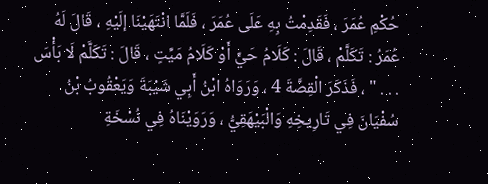حُكْمِ عُمَرَ ، فَقَدِمْتُ بِهِ عَلَى عُمَرَ ، فَلَمَّا انْتَهَيْنَا إلَيْهِ ، قَالَ لَهُ عُمَرُ : تَكَلَّمْ ، قَالَ : كَلَامُ حَيٍّ أَوْ كَلَامُ مَيِّتٍ ، قَالَ : تَكَلَّمْ لَا بَأْسَ . . . " ، فَذَكَرَ الْقِصَّةَ 4 ، وَرَوَاهُ ابْنُ أَبِي شَيْبَةَ وَيَعْقُوبُ بْنُ سُفْيَانَ فِي تَارِيخِهِ وَالْبَيْهَقِيُّ ، وَرَوَيْنَاهُ فِي نُسْخَةِ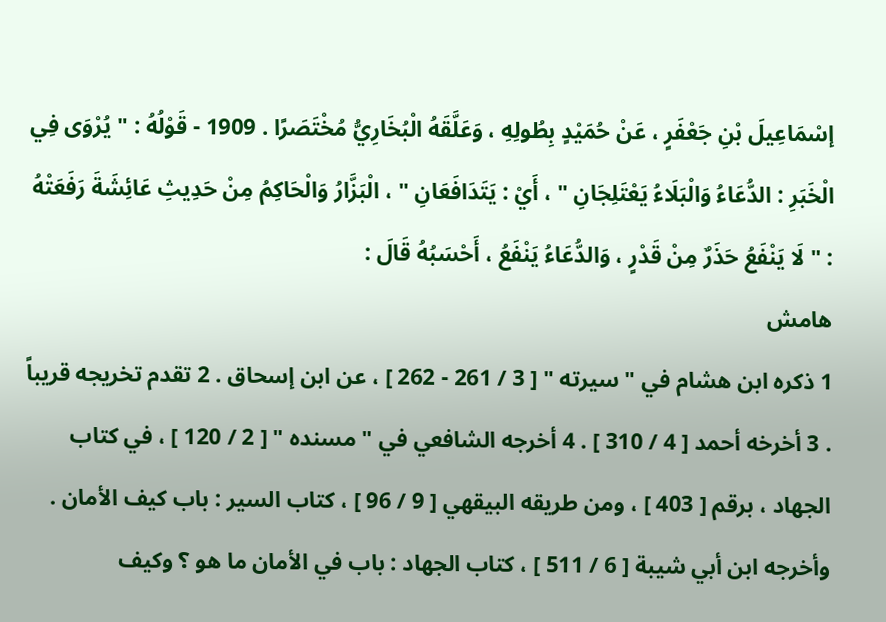إسْمَاعِيلَ بْنِ جَعْفَرٍ ، عَنْ حُمَيْدٍ بِطُولِهِ ، وَعَلَّقَهُ الْبُخَارِيُّ مُخْتَصَرًا . 1909 - قَوْلُهُ : " يُرْوَى فِي الْخَبَرِ : الدُّعَاءُ وَالْبَلَاءُ يَعْتَلِجَانِ " ، أَيْ : يَتَدَافَعَانِ " ، الْبَزَّارُ وَالْحَاكِمُ مِنْ حَدِيثِ عَائِشَةَ رَفَعَتْهُ : " لَا يَنْفَعُ حَذَرٌ مِنْ قَدْرٍ ، وَالدُّعَاءُ يَنْفَعُ ، أَحْسَبُهُ قَالَ :
هامش
1 ذكره ابن هشام في " سيرته " [ 3 / 261 - 262 ] ، عن ابن إسحاق . 2 تقدم تخريجه قريباً . 3 أخرخه أحمد [ 4 / 310 ] . 4 أخرجه الشافعي في " مسنده " [ 2 / 120 ] ، في كتاب الجهاد ، برقم [ 403 ] ، ومن طريقه البيقهي [ 9 / 96 ] ، كتاب السير : باب كيف الأمان . وأخرجه ابن أبي شيبة [ 6 / 511 ] ، كتاب الجهاد : باب في الأمان ما هو ؟ وكيف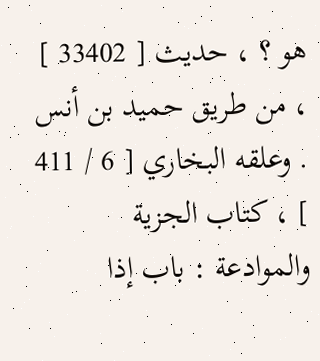هو ؟ ، حديث [ 33402 ] ، من طريق حميد بن أنس . وعلقه البخاري [ 6 / 411 ] ، كتاب الجزية والموادعة : باب إذا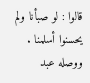قالوا : لو صبأنا ولم يحسنوا أسلمنا . ووصله عبد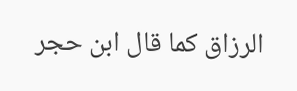الرزاق كما قال ابن حجر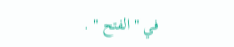في " الفتح " .